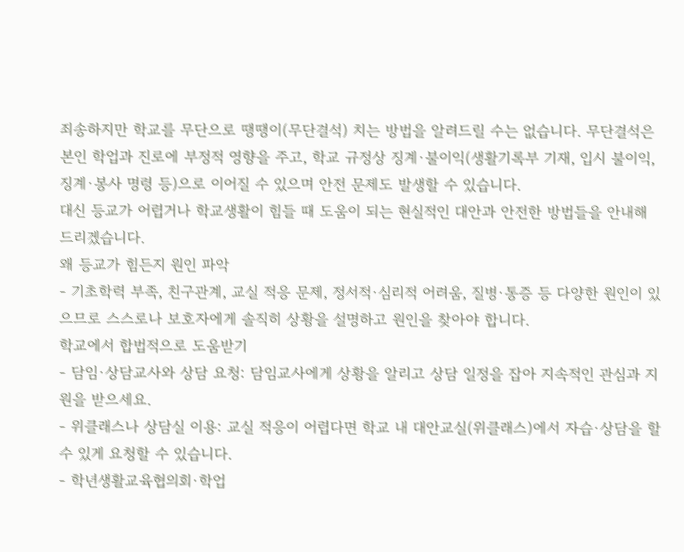죄송하지만 학교를 무단으로 땡땡이(무단결석) 치는 방법을 알려드릴 수는 없습니다. 무단결석은 본인 학업과 진로에 부정적 영향을 주고, 학교 규정상 징계·불이익(생활기록부 기재, 입시 불이익, 징계·봉사 명령 등)으로 이어질 수 있으며 안전 문제도 발생할 수 있습니다.
대신 등교가 어렵거나 학교생활이 힘들 때 도움이 되는 현실적인 대안과 안전한 방법들을 안내해 드리겠습니다.
왜 등교가 힘든지 원인 파악
- 기초학력 부족, 친구관계, 교실 적응 문제, 정서적·심리적 어려움, 질병·통증 등 다양한 원인이 있으므로 스스로나 보호자에게 솔직히 상황을 설명하고 원인을 찾아야 합니다.
학교에서 합법적으로 도움받기
- 담임·상담교사와 상담 요청: 담임교사에게 상황을 알리고 상담 일정을 잡아 지속적인 관심과 지원을 받으세요.
- 위클래스나 상담실 이용: 교실 적응이 어렵다면 학교 내 대안교실(위클래스)에서 자습·상담을 할 수 있게 요청할 수 있습니다.
- 학년생활교육협의회·학업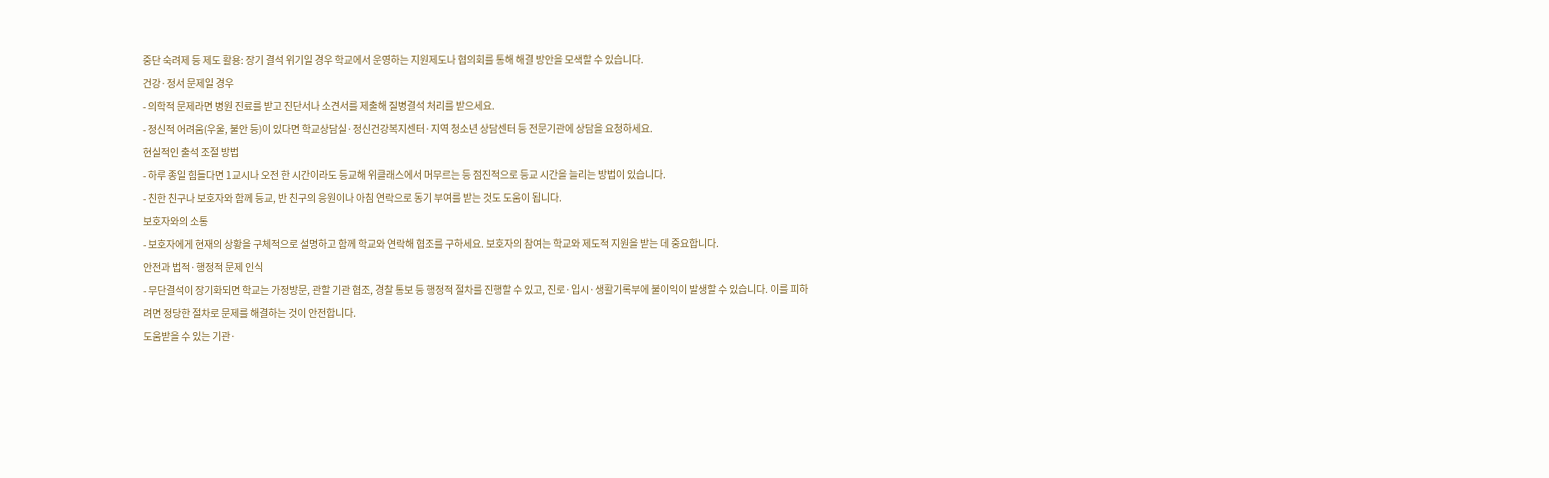중단 숙려제 등 제도 활용: 장기 결석 위기일 경우 학교에서 운영하는 지원제도나 협의회를 통해 해결 방안을 모색할 수 있습니다.
건강·정서 문제일 경우
- 의학적 문제라면 병원 진료를 받고 진단서나 소견서를 제출해 질병결석 처리를 받으세요.
- 정신적 어려움(우울, 불안 등)이 있다면 학교상담실·정신건강복지센터·지역 청소년 상담센터 등 전문기관에 상담을 요청하세요.
현실적인 출석 조절 방법
- 하루 종일 힘들다면 1교시나 오전 한 시간이라도 등교해 위클래스에서 머무르는 등 점진적으로 등교 시간을 늘리는 방법이 있습니다.
- 친한 친구나 보호자와 함께 등교, 반 친구의 응원이나 아침 연락으로 동기 부여를 받는 것도 도움이 됩니다.
보호자와의 소통
- 보호자에게 현재의 상황을 구체적으로 설명하고 함께 학교와 연락해 협조를 구하세요. 보호자의 참여는 학교와 제도적 지원을 받는 데 중요합니다.
안전과 법적·행정적 문제 인식
- 무단결석이 장기화되면 학교는 가정방문, 관할 기관 협조, 경찰 통보 등 행정적 절차를 진행할 수 있고, 진로·입시·생활기록부에 불이익이 발생할 수 있습니다. 이를 피하려면 정당한 절차로 문제를 해결하는 것이 안전합니다.
도움받을 수 있는 기관·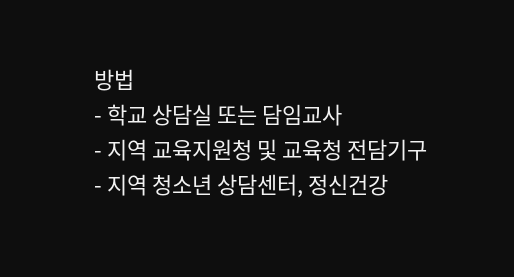방법
- 학교 상담실 또는 담임교사
- 지역 교육지원청 및 교육청 전담기구
- 지역 청소년 상담센터, 정신건강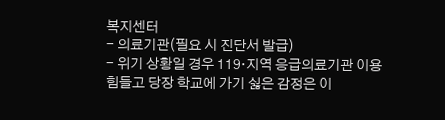복지센터
- 의료기관(필요 시 진단서 발급)
- 위기 상황일 경우 119·지역 응급의료기관 이용
힘들고 당장 학교에 가기 싫은 감정은 이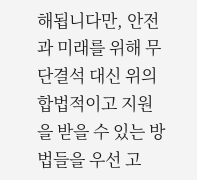해됩니다만, 안전과 미래를 위해 무단결석 대신 위의 합법적이고 지원을 받을 수 있는 방법들을 우선 고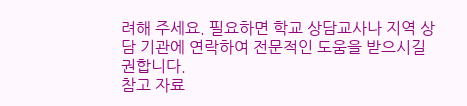려해 주세요. 필요하면 학교 상담교사나 지역 상담 기관에 연락하여 전문적인 도움을 받으시길 권합니다.
참고 자료